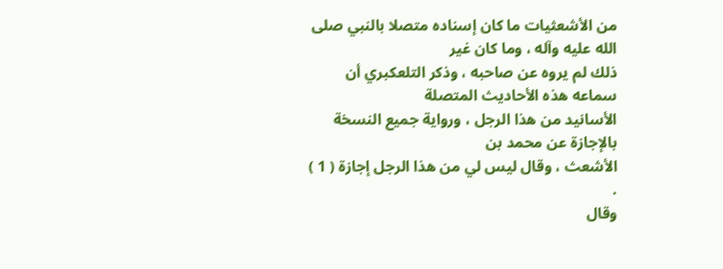من الأشعثيات ما كان إسناده متصلا بالنبي صلى الله عليه وآله ، وما كان غير
ذلك لم يروه عن صاحبه ، وذكر التلعكبري أن سماعه هذه الأحاديث المتصلة
الأسانيد من هذا الرجل ، ورواية جميع النسخة بالإجازة عن محمد بن
الأشعث ، وقال ليس لي من هذا الرجل إجازة ( 1 ) .
وقال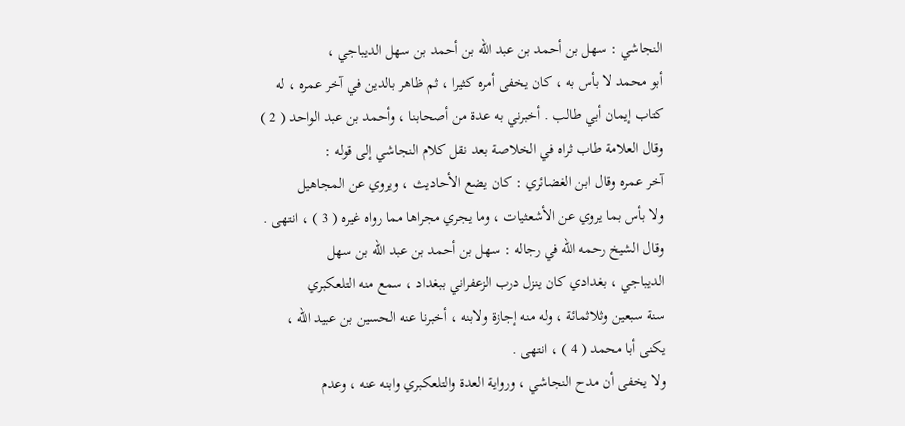النجاشي : سهل بن أحمد بن عبد الله بن أحمد بن سهل الديباجي ،
أبو محمد لا بأس به ، كان يخفى أمره كثيرا ، ثم ظاهر بالدين في آخر عمره ، له
كتاب إيمان أبي طالب . أخبرني به عدة من أصحابنا ، وأحمد بن عبد الواحد ( 2 )
وقال العلامة طاب ثراه في الخلاصة بعد نقل كلام النجاشي إلى قوله :
آخر عمره وقال ابن الغضائري : كان يضع الأحاديث ، ويروي عن المجاهيل
ولا بأس بما يروي عن الأشعثيات ، وما يجري مجراها مما رواه غيره ( 3 ) ، انتهى .
وقال الشيخ رحمه الله في رجاله : سهل بن أحمد بن عبد الله بن سهل
الديباجي ، بغدادي كان ينزل درب الزعفراني ببغداد ، سمع منه التلعكبري
سنة سبعين وثلاثمائة ، وله منه إجازة ولابنه ، أخبرنا عنه الحسين بن عبيد الله ،
يكنى أبا محمد ( 4 ) ، انتهى .
ولا يخفى أن مدح النجاشي ، ورواية العدة والتلعكبري وابنه عنه ، وعدم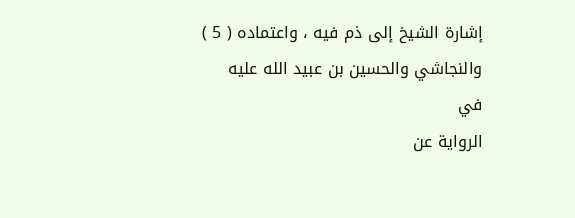إشارة الشيخ إلى ذم فيه ، واعتماده ( 5 ) والنجاشي والحسين بن عبيد الله عليه في
الرواية عن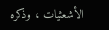الأشعثيات ، وذكره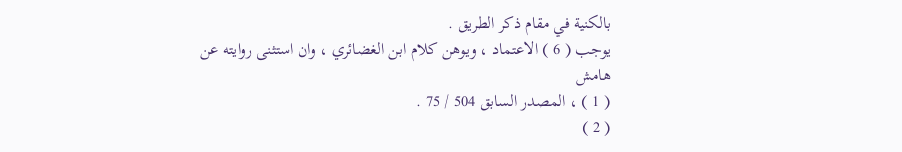بالكنية في مقام ذكر الطريق .
يوجب ( 6 ) الاعتماد ، ويوهن كلام ابن الغضائري ، وان استثنى روايته عن
هامش
( 1 ) ، المصدر السابق 504 / 75 .
( 2 )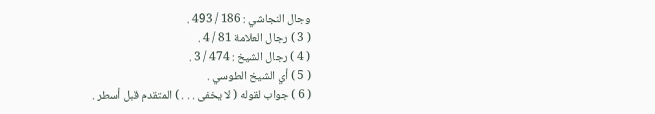وجال النجاشي : 186 / 493 .
( 3 ) رجال العلامة 81 / 4 .
( 4 ) رجال الشيخ : 474 / 3 .
( 5 ) أي الشيخ الطوسي .
( 6 ) جواب لقوله ( لا يخفى . . . ) المتقدم قبل أسطر .